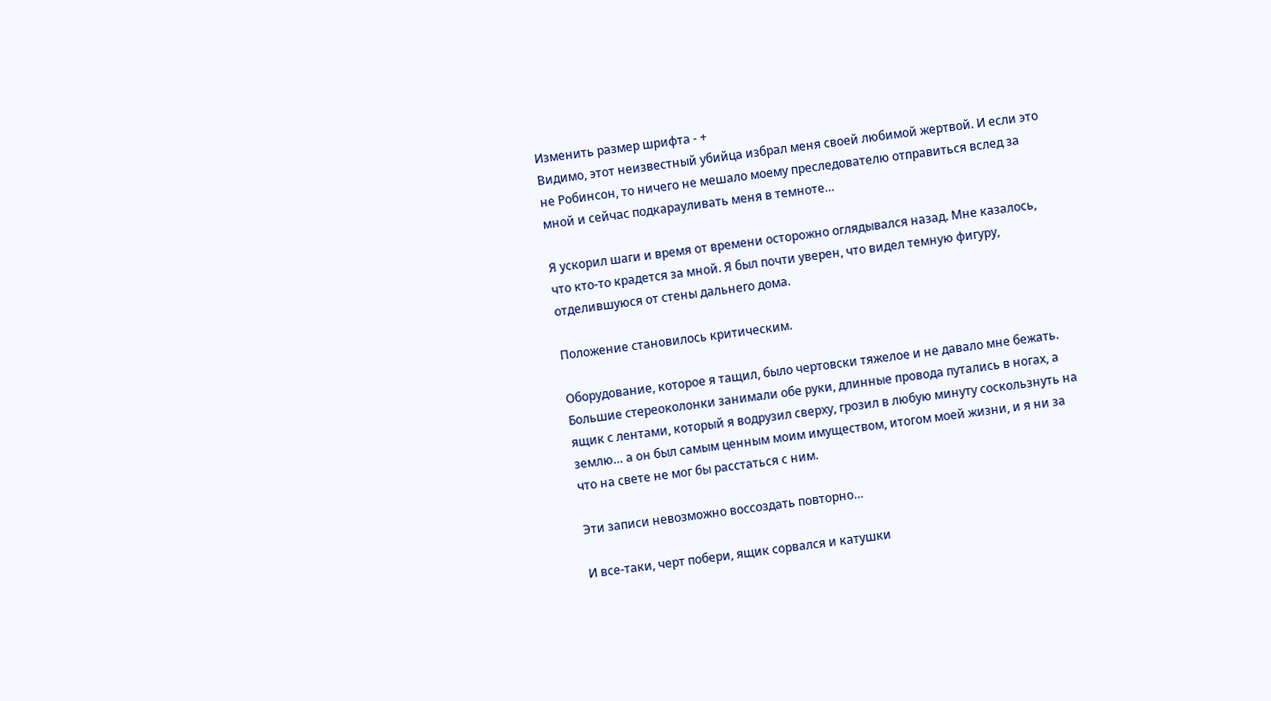Изменить размер шрифта - +
Видимо, этот неизвестный убийца избрал меня своей любимой жертвой. И если это не Робинсон, то ничего не мешало моему преследователю отправиться вслед за мной и сейчас подкарауливать меня в темноте…

Я ускорил шаги и время от времени осторожно оглядывался назад. Мне казалось, что кто-то крадется за мной. Я был почти уверен, что видел темную фигуру, отделившуюся от стены дальнего дома.

Положение становилось критическим.

Оборудование, которое я тащил, было чертовски тяжелое и не давало мне бежать. Большие стереоколонки занимали обе руки, длинные провода путались в ногах, а ящик с лентами, который я водрузил сверху, грозил в любую минуту соскользнуть на землю… а он был самым ценным моим имуществом, итогом моей жизни, и я ни за что на свете не мог бы расстаться с ним.

Эти записи невозможно воссоздать повторно…

И все-таки, черт побери, ящик сорвался и катушки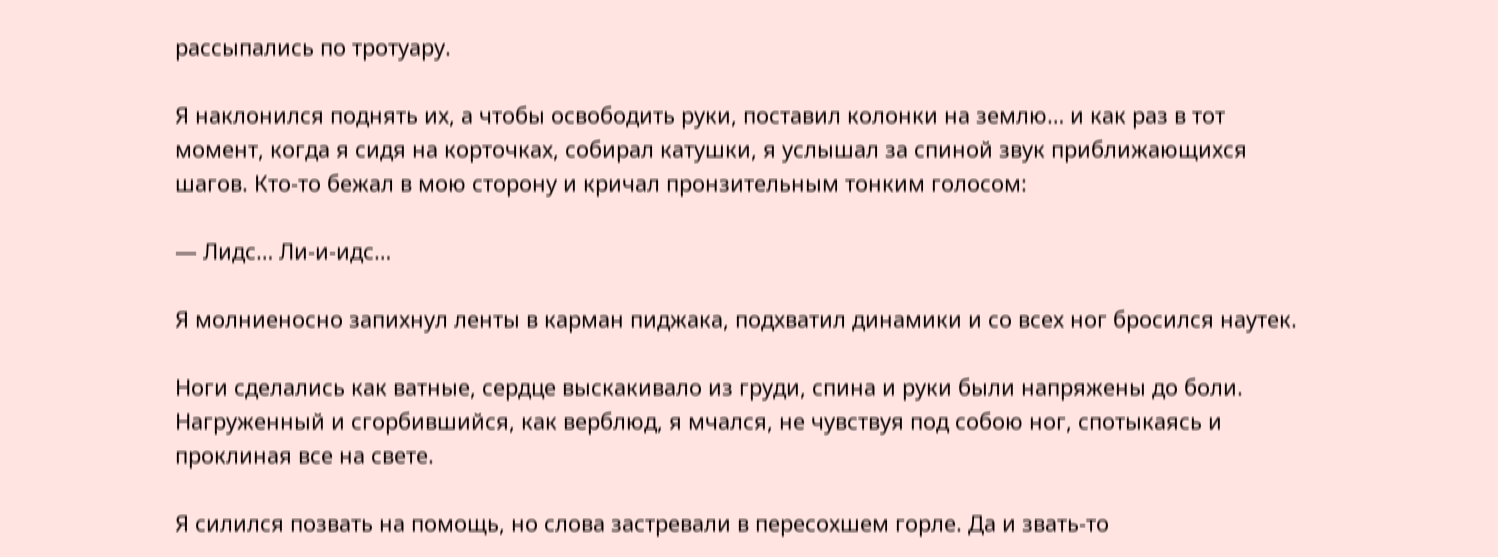рассыпались по тротуару.

Я наклонился поднять их, а чтобы освободить руки, поставил колонки на землю… и как раз в тот момент, когда я сидя на корточках, собирал катушки, я услышал за спиной звук приближающихся шагов. Кто-то бежал в мою сторону и кричал пронзительным тонким голосом:

— Лидс… Ли-и-идс…

Я молниеносно запихнул ленты в карман пиджака, подхватил динамики и со всех ног бросился наутек.

Ноги сделались как ватные, сердце выскакивало из груди, спина и руки были напряжены до боли. Нагруженный и сгорбившийся, как верблюд, я мчался, не чувствуя под собою ног, спотыкаясь и проклиная все на свете.

Я силился позвать на помощь, но слова застревали в пересохшем горле. Да и звать-то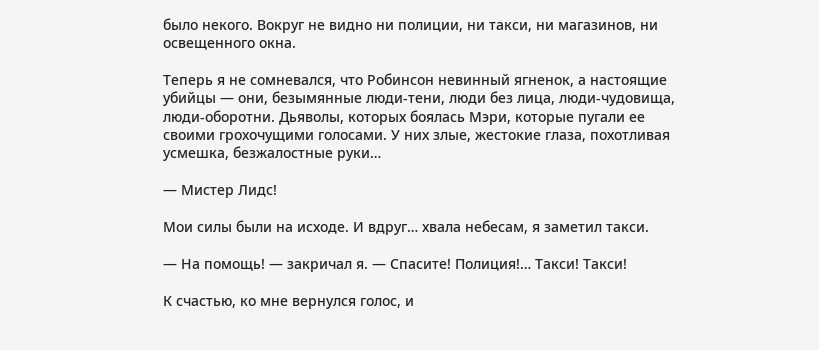было некого. Вокруг не видно ни полиции, ни такси, ни магазинов, ни освещенного окна.

Теперь я не сомневался, что Робинсон невинный ягненок, а настоящие убийцы — они, безымянные люди-тени, люди без лица, люди-чудовища, люди-оборотни. Дьяволы, которых боялась Мэри, которые пугали ее своими грохочущими голосами. У них злые, жестокие глаза, похотливая усмешка, безжалостные руки…

— Мистер Лидс!

Мои силы были на исходе. И вдруг… хвала небесам, я заметил такси.

— На помощь! — закричал я. — Спасите! Полиция!… Такси! Такси!

К счастью, ко мне вернулся голос, и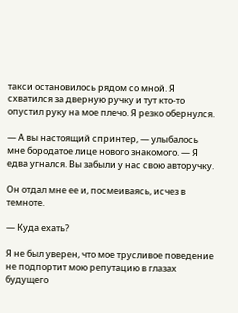такси остановилось рядом со мной. Я схватился за дверную ручку и тут кто-то опустил руку на мое плечо. Я резко обернулся.

— А вы настоящий спринтер, — улыбалось мне бородатое лице нового знакомого. — Я едва угнался. Вы забыли у нас свою авторучку.

Он отдал мне ее и, посмеиваясь, исчез в темноте.

— Куда ехать?

Я не был уверен, что мое трусливое поведение не подпортит мою репутацию в глазах будущего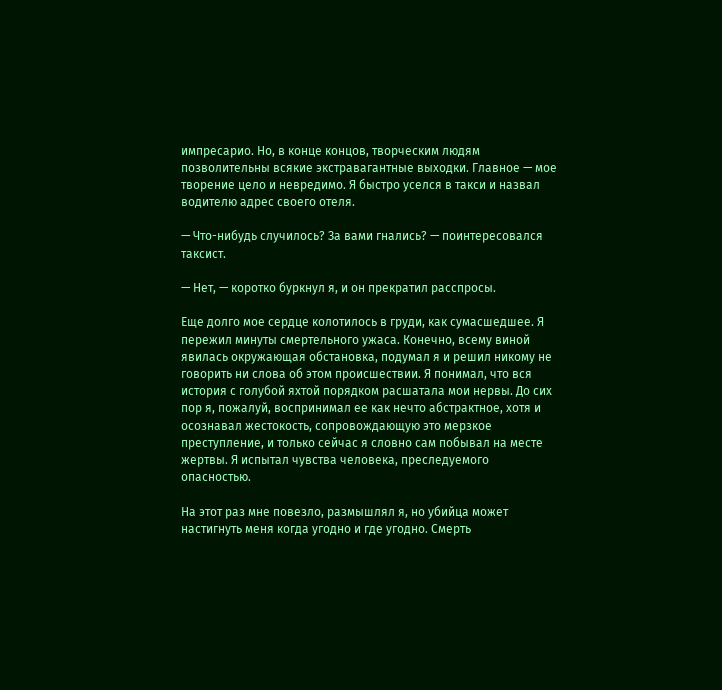импресарио. Но, в конце концов, творческим людям позволительны всякие экстравагантные выходки. Главное — мое творение цело и невредимо. Я быстро уселся в такси и назвал водителю адрес своего отеля.

— Что-нибудь случилось? За вами гнались? — поинтересовался таксист.

— Нет, — коротко буркнул я, и он прекратил расспросы.

Еще долго мое сердце колотилось в груди, как сумасшедшее. Я пережил минуты смертельного ужаса. Конечно, всему виной явилась окружающая обстановка, подумал я и решил никому не говорить ни слова об этом происшествии. Я понимал, что вся история с голубой яхтой порядком расшатала мои нервы. До сих пор я, пожалуй, воспринимал ее как нечто абстрактное, хотя и осознавал жестокость, сопровождающую это мерзкое преступление, и только сейчас я словно сам побывал на месте жертвы. Я испытал чувства человека, преследуемого опасностью.

На этот раз мне повезло, размышлял я, но убийца может настигнуть меня когда угодно и где угодно. Смерть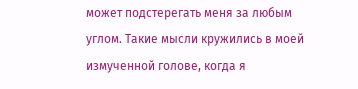может подстерегать меня за любым углом. Такие мысли кружились в моей измученной голове, когда я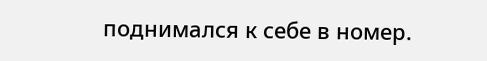поднимался к себе в номер.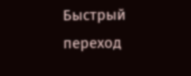Быстрый переход